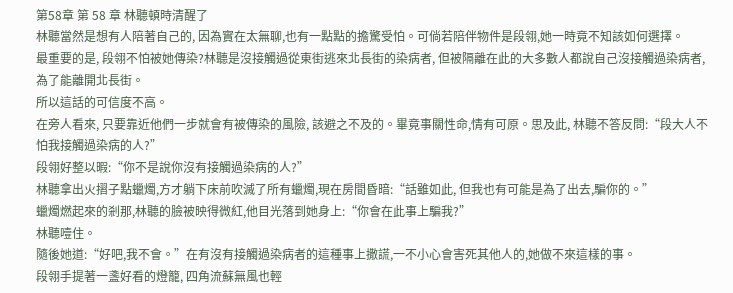第58章 第 58 章 林聽頓時清醒了
林聽當然是想有人陪著自己的, 因為實在太無聊,也有一點點的擔驚受怕。可倘若陪伴物件是段翎,她一時竟不知該如何選擇。
最重要的是, 段翎不怕被她傳染?林聽是沒接觸過從東街逃來北長街的染病者, 但被隔離在此的大多數人都說自己沒接觸過染病者,為了能離開北長街。
所以這話的可信度不高。
在旁人看來, 只要靠近他們一步就會有被傳染的風險, 該避之不及的。畢竟事關性命,情有可原。思及此, 林聽不答反問:“段大人不怕我接觸過染病的人?”
段翎好整以暇:“你不是說你沒有接觸過染病的人?”
林聽拿出火摺子點蠟燭,方才躺下床前吹滅了所有蠟燭,現在房間昏暗:“話雖如此, 但我也有可能是為了出去,騙你的。”
蠟燭燃起來的剎那,林聽的臉被映得微紅,他目光落到她身上:“你會在此事上騙我?”
林聽噎住。
隨後她道:“好吧,我不會。”在有沒有接觸過染病者的這種事上撒謊,一不小心會害死其他人的,她做不來這樣的事。
段翎手提著一盞好看的燈籠, 四角流蘇無風也輕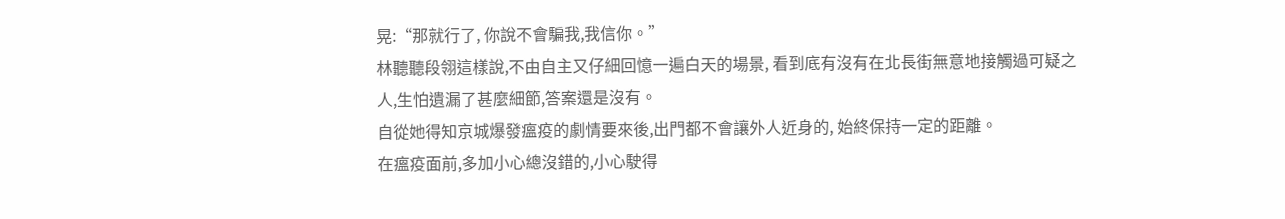晃:“那就行了, 你說不會騙我,我信你。”
林聽聽段翎這樣說,不由自主又仔細回憶一遍白天的場景, 看到底有沒有在北長街無意地接觸過可疑之人,生怕遺漏了甚麼細節,答案還是沒有。
自從她得知京城爆發瘟疫的劇情要來後,出門都不會讓外人近身的, 始終保持一定的距離。
在瘟疫面前,多加小心總沒錯的,小心駛得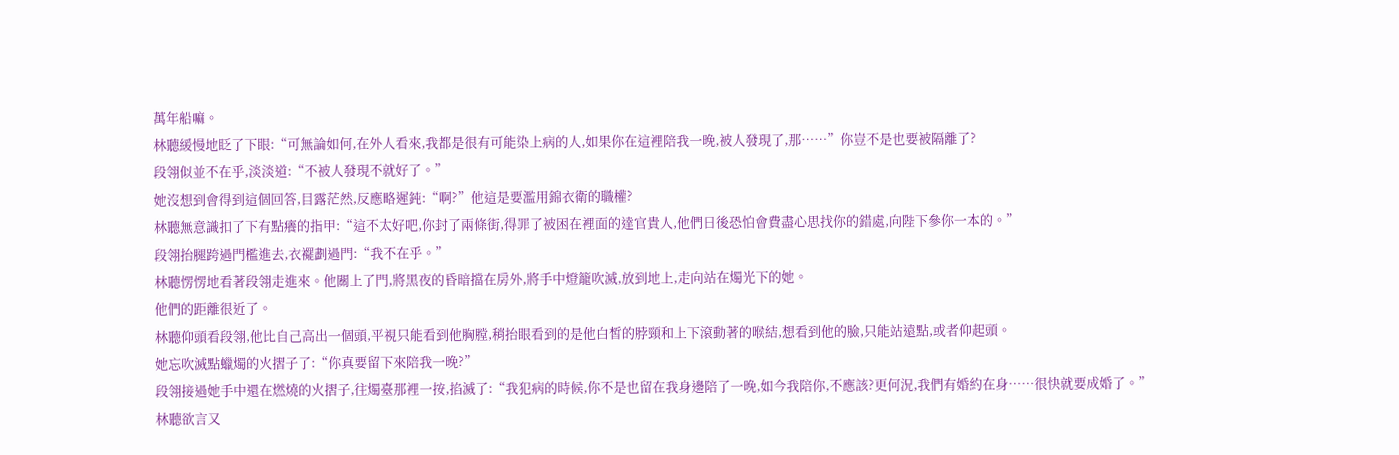萬年船嘛。
林聽緩慢地眨了下眼:“可無論如何,在外人看來,我都是很有可能染上病的人,如果你在這裡陪我一晚,被人發現了,那……”你豈不是也要被隔離了?
段翎似並不在乎,淡淡道:“不被人發現不就好了。”
她沒想到會得到這個回答,目露茫然,反應略遲鈍:“啊?”他這是要濫用錦衣衛的職權?
林聽無意識扣了下有點癢的指甲:“這不太好吧,你封了兩條街,得罪了被困在裡面的達官貴人,他們日後恐怕會費盡心思找你的錯處,向陛下參你一本的。”
段翎抬腿跨過門檻進去,衣襬劃過門:“我不在乎。”
林聽愣愣地看著段翎走進來。他關上了門,將黑夜的昏暗擋在房外,將手中燈籠吹滅,放到地上,走向站在燭光下的她。
他們的距離很近了。
林聽仰頭看段翎,他比自己高出一個頭,平視只能看到他胸膛,稍抬眼看到的是他白皙的脖頸和上下滾動著的喉結,想看到他的臉,只能站遠點,或者仰起頭。
她忘吹滅點蠟燭的火摺子了:“你真要留下來陪我一晚?”
段翎接過她手中還在燃燒的火摺子,往燭臺那裡一按,掐滅了:“我犯病的時候,你不是也留在我身邊陪了一晚,如今我陪你,不應該?更何況,我們有婚約在身……很快就要成婚了。”
林聽欲言又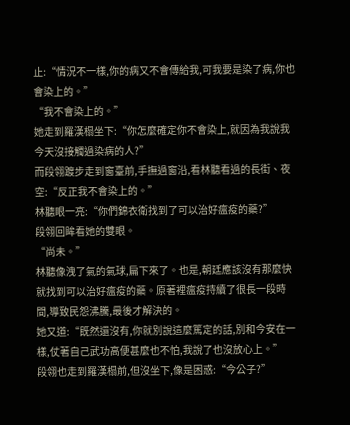止:“情況不一樣,你的病又不會傳給我,可我要是染了病,你也會染上的。”
“我不會染上的。”
她走到羅漢榻坐下:“你怎麼確定你不會染上,就因為我說我今天沒接觸過染病的人?”
而段翎踱步走到窗臺前,手撫過窗沿,看林聽看過的長街、夜空:“反正我不會染上的。”
林聽眼一亮:“你們錦衣衛找到了可以治好瘟疫的藥?”
段翎回眸看她的雙眼。
“尚未。”
林聽像洩了氣的氣球,扁下來了。也是,朝廷應該沒有那麼快就找到可以治好瘟疫的藥。原著裡瘟疫持續了很長一段時間,導致民怨沸騰,最後才解決的。
她又道:“既然還沒有,你就別說這麼篤定的話,別和今安在一樣,仗著自己武功高便甚麼也不怕,我說了也沒放心上。”
段翎也走到羅漢榻前,但沒坐下,像是困惑:“今公子?”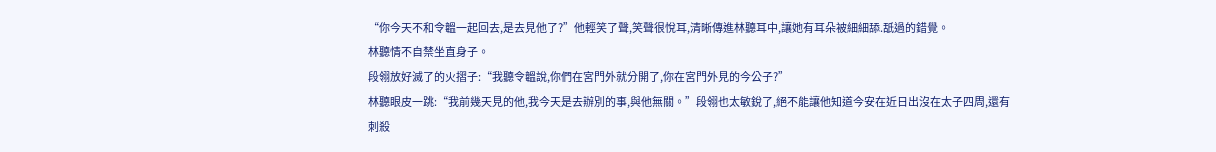“你今天不和令韞一起回去,是去見他了?”他輕笑了聲,笑聲很悅耳,清晰傳進林聽耳中,讓她有耳朵被細細舔.舐過的錯覺。
林聽情不自禁坐直身子。
段翎放好滅了的火摺子:“我聽令韞說,你們在宮門外就分開了,你在宮門外見的今公子?”
林聽眼皮一跳:“我前幾天見的他,我今天是去辦別的事,與他無關。”段翎也太敏銳了,絕不能讓他知道今安在近日出沒在太子四周,還有刺殺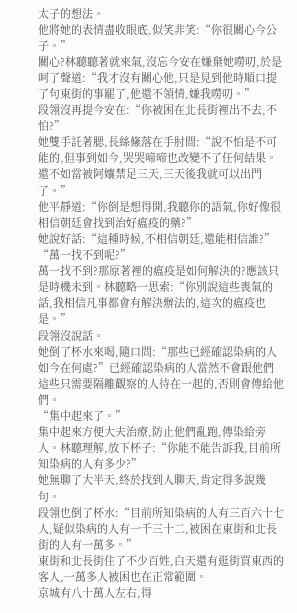太子的想法。
他將她的表情盡收眼底,似笑非笑:“你很關心今公子。”
關心?林聽聽著就來氣,沒忘今安在嫌棄她嘮叨,於是呵了聲道:“我才沒有關心他,只是見到他時順口提了句東街的事罷了,他還不領情,嫌我嘮叨。”
段翎沒再提今安在:“你被困在北長街裡出不去,不怕?”
她雙手託著腮,長絲絛落在手肘間:“說不怕是不可能的,但事到如今,哭哭啼啼也改變不了任何結果。還不如當被阿孃禁足三天,三天後我就可以出門了。”
他平靜道:“你倒是想得開,我聽你的語氣,你好像很相信朝廷會找到治好瘟疫的藥?”
她說好話:“這種時候,不相信朝廷,還能相信誰?”
“萬一找不到呢?”
萬一找不到?那原著裡的瘟疫是如何解決的?應該只是時機未到。林聽略一思索:“你別說這些喪氣的話,我相信凡事都會有解決辦法的,這次的瘟疫也是。”
段翎沒說話。
她倒了杯水來喝,隨口問:“那些已經確認染病的人如今在何處?”已經確認染病的人當然不會跟他們這些只需要隔離觀察的人待在一起的,否則會傳給他們。
“集中起來了。”
集中起來方便大夫治療,防止他們亂跑,傳染給旁人。林聽理解,放下杯子:“你能不能告訴我,目前所知染病的人有多少?”
她無聊了大半天,終於找到人聊天,肯定得多說幾句。
段翎也倒了杯水:“目前所知染病的人有三百六十七人,疑似染病的人有一千三十二,被困在東街和北長街的人有一萬多。”
東街和北長街住了不少百姓,白天還有逛街買東西的客人,一萬多人被困也在正常範圍。
京城有八十萬人左右,得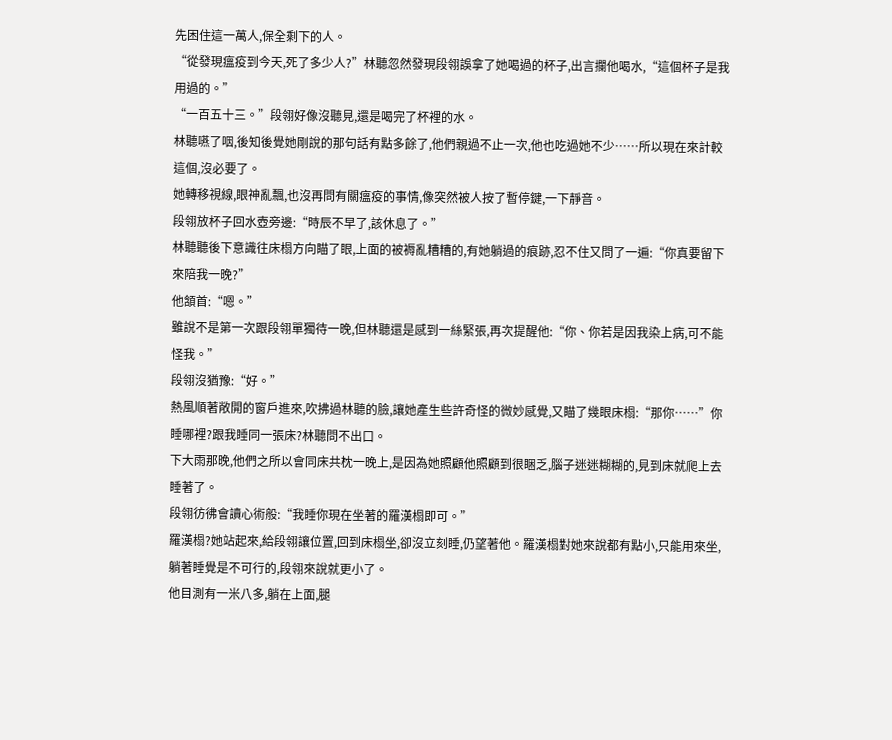先困住這一萬人,保全剩下的人。
“從發現瘟疫到今天,死了多少人?”林聽忽然發現段翎誤拿了她喝過的杯子,出言攔他喝水,“這個杯子是我用過的。”
“一百五十三。”段翎好像沒聽見,還是喝完了杯裡的水。
林聽嚥了咽,後知後覺她剛說的那句話有點多餘了,他們親過不止一次,他也吃過她不少……所以現在來計較這個,沒必要了。
她轉移視線,眼神亂飄,也沒再問有關瘟疫的事情,像突然被人按了暫停鍵,一下靜音。
段翎放杯子回水壺旁邊:“時辰不早了,該休息了。”
林聽聽後下意識往床榻方向瞄了眼,上面的被褥亂糟糟的,有她躺過的痕跡,忍不住又問了一遍:“你真要留下來陪我一晚?”
他頷首:“嗯。”
雖說不是第一次跟段翎單獨待一晚,但林聽還是感到一絲緊張,再次提醒他:“你、你若是因我染上病,可不能怪我。”
段翎沒猶豫:“好。”
熱風順著敞開的窗戶進來,吹拂過林聽的臉,讓她產生些許奇怪的微妙感覺,又瞄了幾眼床榻:“那你……”你睡哪裡?跟我睡同一張床?林聽問不出口。
下大雨那晚,他們之所以會同床共枕一晚上,是因為她照顧他照顧到很睏乏,腦子迷迷糊糊的,見到床就爬上去睡著了。
段翎彷彿會讀心術般:“我睡你現在坐著的羅漢榻即可。”
羅漢榻?她站起來,給段翎讓位置,回到床榻坐,卻沒立刻睡,仍望著他。羅漢榻對她來說都有點小,只能用來坐,躺著睡覺是不可行的,段翎來說就更小了。
他目測有一米八多,躺在上面,腿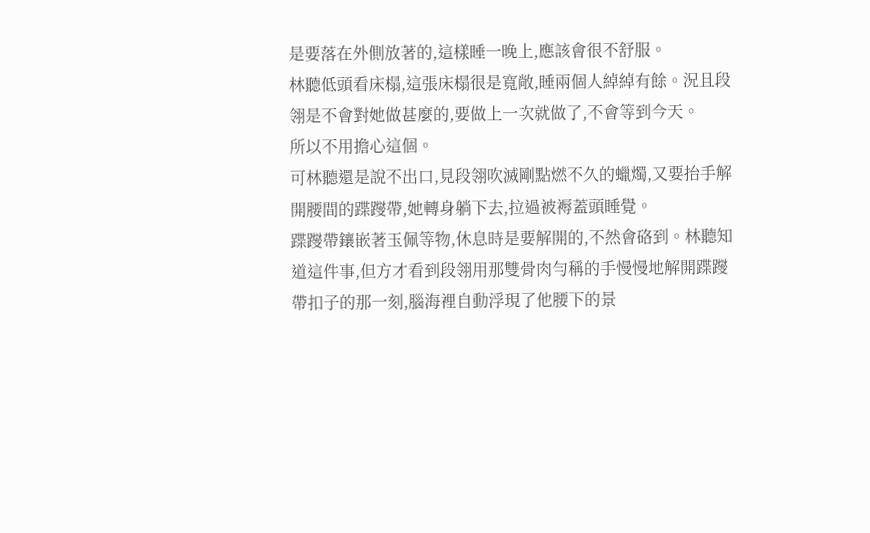是要落在外側放著的,這樣睡一晚上,應該會很不舒服。
林聽低頭看床榻,這張床榻很是寬敞,睡兩個人綽綽有餘。況且段翎是不會對她做甚麼的,要做上一次就做了,不會等到今天。
所以不用擔心這個。
可林聽還是說不出口,見段翎吹滅剛點燃不久的蠟燭,又要抬手解開腰間的蹀躞帶,她轉身躺下去,拉過被褥蓋頭睡覺。
蹀躞帶鑲嵌著玉佩等物,休息時是要解開的,不然會硌到。林聽知道這件事,但方才看到段翎用那雙骨肉勻稱的手慢慢地解開蹀躞帶扣子的那一刻,腦海裡自動浮現了他腰下的景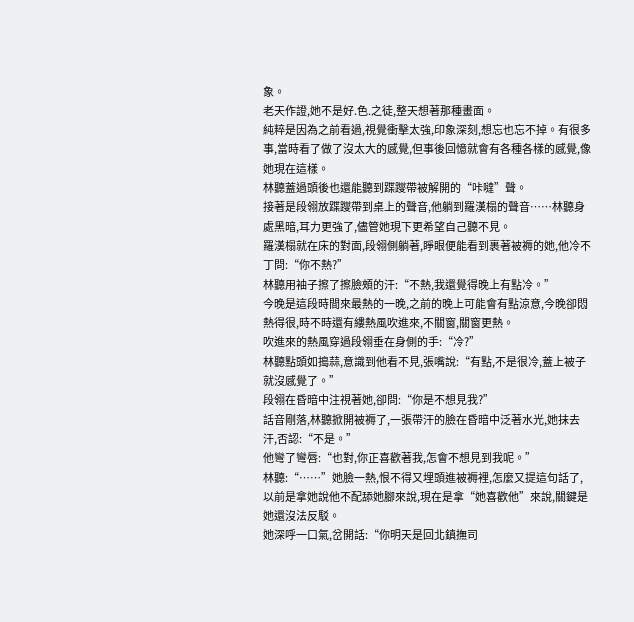象。
老天作證,她不是好.色.之徒,整天想著那種畫面。
純粹是因為之前看過,視覺衝擊太強,印象深刻,想忘也忘不掉。有很多事,當時看了做了沒太大的感覺,但事後回憶就會有各種各樣的感覺,像她現在這樣。
林聽蓋過頭後也還能聽到蹀躞帶被解開的“咔噠”聲。
接著是段翎放蹀躞帶到桌上的聲音,他躺到羅漢榻的聲音……林聽身處黑暗,耳力更強了,儘管她現下更希望自己聽不見。
羅漢榻就在床的對面,段翎側躺著,睜眼便能看到裹著被褥的她,他冷不丁問:“你不熱?”
林聽用袖子擦了擦臉頰的汗:“不熱,我還覺得晚上有點冷。”
今晚是這段時間來最熱的一晚,之前的晚上可能會有點涼意,今晚卻悶熱得很,時不時還有縷熱風吹進來,不關窗,關窗更熱。
吹進來的熱風穿過段翎垂在身側的手:“冷?”
林聽點頭如搗蒜,意識到他看不見,張嘴說:“有點,不是很冷,蓋上被子就沒感覺了。”
段翎在昏暗中注視著她,卻問:“你是不想見我?”
話音剛落,林聽掀開被褥了,一張帶汗的臉在昏暗中泛著水光,她抹去汗,否認:“不是。”
他彎了彎唇:“也對,你正喜歡著我,怎會不想見到我呢。”
林聽:“……”她臉一熱,恨不得又埋頭進被褥裡,怎麼又提這句話了,以前是拿她說他不配舔她腳來說,現在是拿“她喜歡他”來說,關鍵是她還沒法反駁。
她深呼一口氣,岔開話:“你明天是回北鎮撫司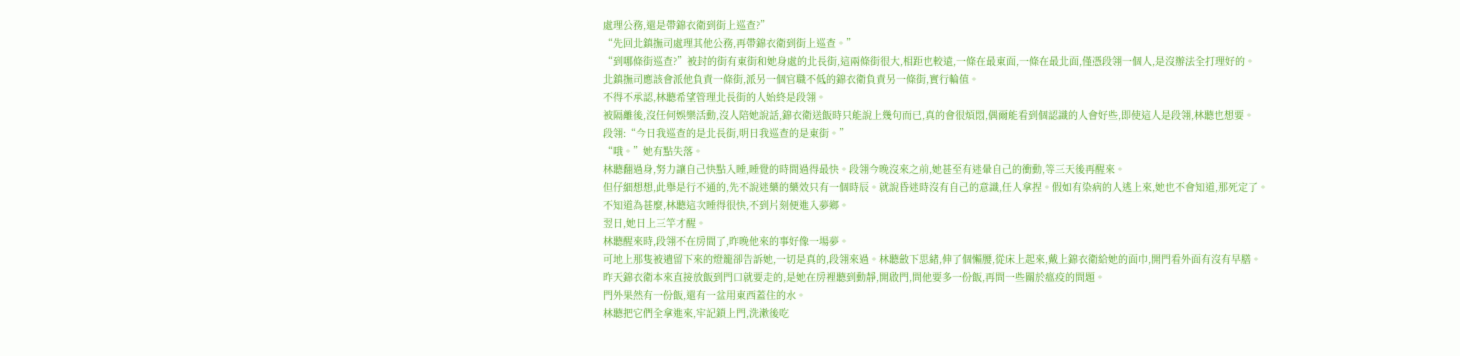處理公務,還是帶錦衣衛到街上巡查?”
“先回北鎮撫司處理其他公務,再帶錦衣衛到街上巡查。”
“到哪條街巡查?”被封的街有東街和她身處的北長街,這兩條街很大,相距也較遠,一條在最東面,一條在最北面,僅憑段翎一個人,是沒辦法全打理好的。
北鎮撫司應該會派他負責一條街,派另一個官職不低的錦衣衛負責另一條街,實行輪值。
不得不承認,林聽希望管理北長街的人始終是段翎。
被隔離後,沒任何娛樂活動,沒人陪她說話,錦衣衛送飯時只能說上幾句而已,真的會很煩悶,偶爾能看到個認識的人會好些,即使這人是段翎,林聽也想要。
段翎:“今日我巡查的是北長街,明日我巡查的是東街。”
“哦。”她有點失落。
林聽翻過身,努力讓自己快點入睡,睡覺的時間過得最快。段翎今晚沒來之前,她甚至有迷暈自己的衝動,等三天後再醒來。
但仔細想想,此舉是行不通的,先不說迷藥的藥效只有一個時辰。就說昏迷時沒有自己的意識,任人拿捏。假如有染病的人逃上來,她也不會知道,那死定了。
不知道為甚麼,林聽這次睡得很快,不到片刻便進入夢鄉。
翌日,她日上三竿才醒。
林聽醒來時,段翎不在房間了,昨晚他來的事好像一場夢。
可地上那隻被遺留下來的燈籠卻告訴她,一切是真的,段翎來過。林聽斂下思緒,伸了個懶腰,從床上起來,戴上錦衣衛給她的面巾,開門看外面有沒有早膳。
昨天錦衣衛本來直接放飯到門口就要走的,是她在房裡聽到動靜,開啟門,問他要多一份飯,再問一些關於瘟疫的問題。
門外果然有一份飯,還有一盆用東西蓋住的水。
林聽把它們全拿進來,牢記鎖上門,洗漱後吃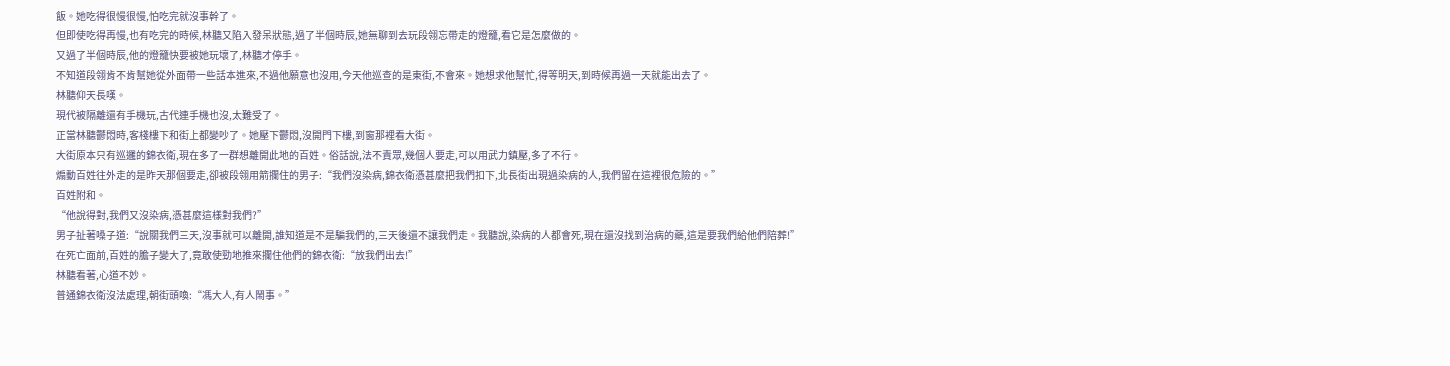飯。她吃得很慢很慢,怕吃完就沒事幹了。
但即使吃得再慢,也有吃完的時候,林聽又陷入發呆狀態,過了半個時辰,她無聊到去玩段翎忘帶走的燈籠,看它是怎麼做的。
又過了半個時辰,他的燈籠快要被她玩壞了,林聽才停手。
不知道段翎肯不肯幫她從外面帶一些話本進來,不過他願意也沒用,今天他巡查的是東街,不會來。她想求他幫忙,得等明天,到時候再過一天就能出去了。
林聽仰天長嘆。
現代被隔離還有手機玩,古代連手機也沒,太難受了。
正當林聽鬱悶時,客棧樓下和街上都變吵了。她壓下鬱悶,沒開門下樓,到窗那裡看大街。
大街原本只有巡邏的錦衣衛,現在多了一群想離開此地的百姓。俗話說,法不責眾,幾個人要走,可以用武力鎮壓,多了不行。
煽動百姓往外走的是昨天那個要走,卻被段翎用箭攔住的男子:“我們沒染病,錦衣衛憑甚麼把我們扣下,北長街出現過染病的人,我們留在這裡很危險的。”
百姓附和。
“他說得對,我們又沒染病,憑甚麼這樣對我們?”
男子扯著嗓子道:“說關我們三天,沒事就可以離開,誰知道是不是騙我們的,三天後還不讓我們走。我聽說,染病的人都會死,現在還沒找到治病的藥,這是要我們給他們陪葬!”
在死亡面前,百姓的膽子變大了,竟敢使勁地推來攔住他們的錦衣衛:“放我們出去!”
林聽看著,心道不妙。
普通錦衣衛沒法處理,朝街頭喚:“馮大人,有人鬧事。”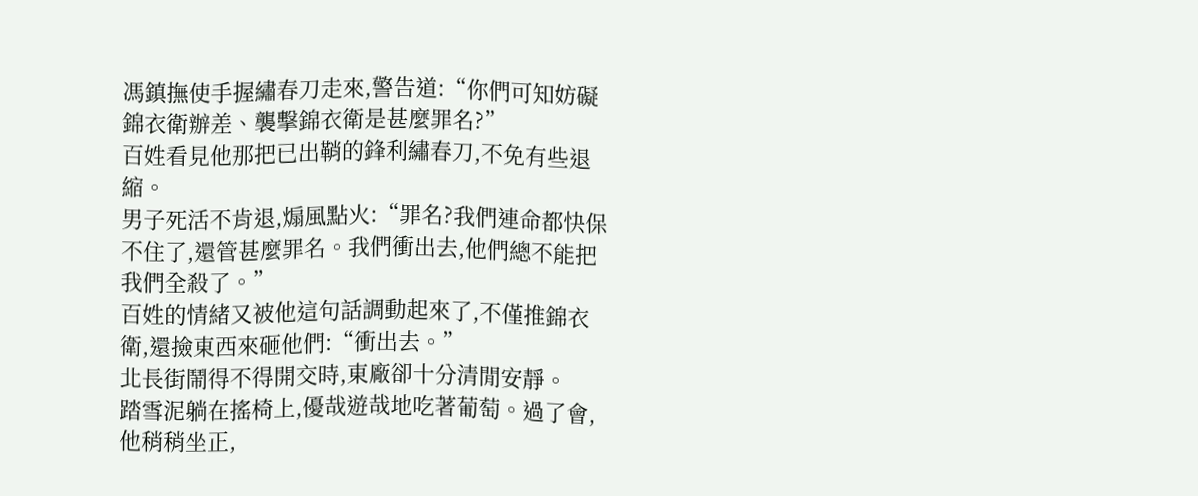馮鎮撫使手握繡春刀走來,警告道:“你們可知妨礙錦衣衛辦差、襲擊錦衣衛是甚麼罪名?”
百姓看見他那把已出鞘的鋒利繡春刀,不免有些退縮。
男子死活不肯退,煽風點火:“罪名?我們連命都快保不住了,還管甚麼罪名。我們衝出去,他們總不能把我們全殺了。”
百姓的情緒又被他這句話調動起來了,不僅推錦衣衛,還撿東西來砸他們:“衝出去。”
北長街鬧得不得開交時,東廠卻十分清閒安靜。
踏雪泥躺在搖椅上,優哉遊哉地吃著葡萄。過了會,他稍稍坐正,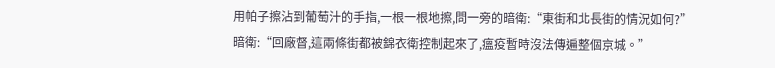用帕子擦沾到葡萄汁的手指,一根一根地擦,問一旁的暗衛:“東街和北長街的情況如何?”
暗衛:“回廠督,這兩條街都被錦衣衛控制起來了,瘟疫暫時沒法傳遍整個京城。”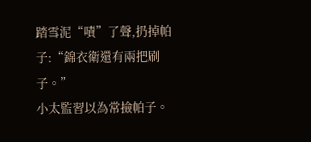踏雪泥“嘖”了聲,扔掉帕子:“錦衣衛還有兩把刷子。”
小太監習以為常撿帕子。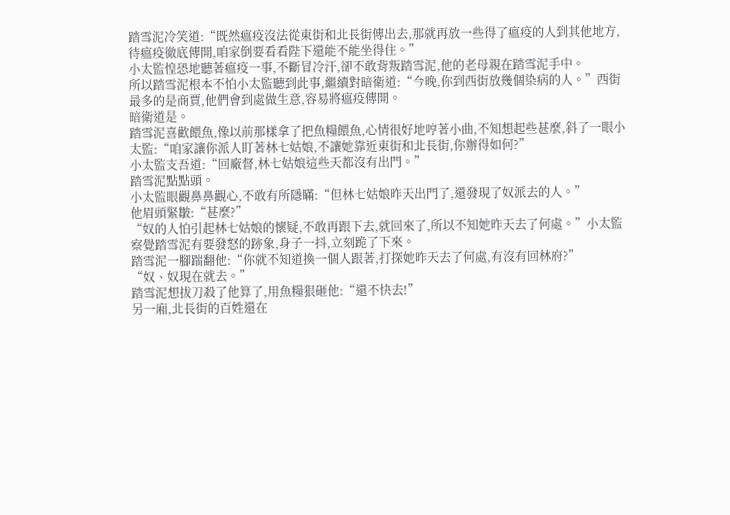踏雪泥冷笑道:“既然瘟疫沒法從東街和北長街傳出去,那就再放一些得了瘟疫的人到其他地方,待瘟疫徹底傳開,咱家倒要看看陛下還能不能坐得住。”
小太監惶恐地聽著瘟疫一事,不斷冒冷汗,卻不敢背叛踏雪泥,他的老母親在踏雪泥手中。
所以踏雪泥根本不怕小太監聽到此事,繼續對暗衛道:“今晚,你到西街放幾個染病的人。”西街最多的是商賈,他們會到處做生意,容易將瘟疫傳開。
暗衛道是。
踏雪泥喜歡餵魚,像以前那樣拿了把魚糧餵魚,心情很好地哼著小曲,不知想起些甚麼,斜了一眼小太監:“咱家讓你派人盯著林七姑娘,不讓她靠近東街和北長街,你辦得如何?”
小太監支吾道:“回廠督,林七姑娘這些天都沒有出門。”
踏雪泥點點頭。
小太監眼觀鼻鼻觀心,不敢有所隱瞞:“但林七姑娘昨天出門了,還發現了奴派去的人。”
他眉頭緊皺:“甚麼?”
“奴的人怕引起林七姑娘的懷疑,不敢再跟下去,就回來了,所以不知她昨天去了何處。”小太監察覺踏雪泥有要發怒的跡象,身子一抖,立刻跪了下來。
踏雪泥一腳踹翻他:“你就不知道換一個人跟著,打探她昨天去了何處,有沒有回林府?”
“奴、奴現在就去。”
踏雪泥想拔刀殺了他算了,用魚糧狠砸他:“還不快去!”
另一廂,北長街的百姓還在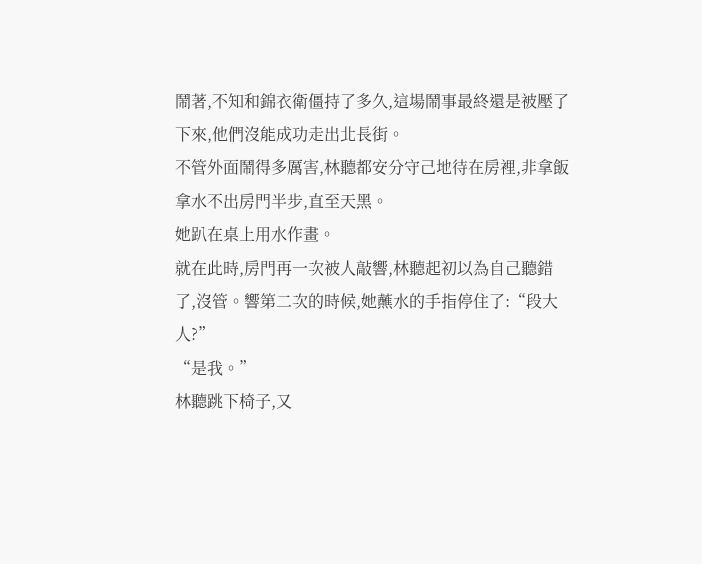鬧著,不知和錦衣衛僵持了多久,這場鬧事最終還是被壓了下來,他們沒能成功走出北長街。
不管外面鬧得多厲害,林聽都安分守己地待在房裡,非拿飯拿水不出房門半步,直至天黑。
她趴在桌上用水作畫。
就在此時,房門再一次被人敲響,林聽起初以為自己聽錯了,沒管。響第二次的時候,她蘸水的手指停住了:“段大人?”
“是我。”
林聽跳下椅子,又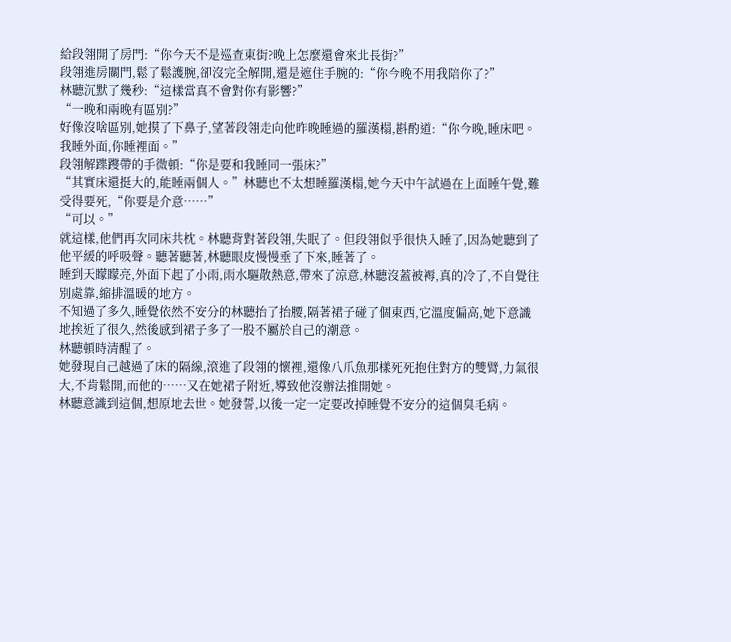給段翎開了房門:“你今天不是巡查東街?晚上怎麼還會來北長街?”
段翎進房關門,鬆了鬆護腕,卻沒完全解開,還是遮住手腕的:“你今晚不用我陪你了?”
林聽沉默了幾秒:“這樣當真不會對你有影響?”
“一晚和兩晚有區別?”
好像沒啥區別,她摸了下鼻子,望著段翎走向他昨晚睡過的羅漢榻,斟酌道:“你今晚,睡床吧。我睡外面,你睡裡面。”
段翎解蹀躞帶的手微頓:“你是要和我睡同一張床?”
“其實床還挺大的,能睡兩個人。”林聽也不太想睡羅漢榻,她今天中午試過在上面睡午覺,難受得要死,“你要是介意……”
“可以。”
就這樣,他們再次同床共枕。林聽背對著段翎,失眠了。但段翎似乎很快入睡了,因為她聽到了他平緩的呼吸聲。聽著聽著,林聽眼皮慢慢垂了下來,睡著了。
睡到天矇矇亮,外面下起了小雨,雨水驅散熱意,帶來了涼意,林聽沒蓋被褥,真的冷了,不自覺往別處靠,縮排溫暖的地方。
不知過了多久,睡覺依然不安分的林聽抬了抬腰,隔著裙子碰了個東西,它溫度偏高,她下意識地挨近了很久,然後感到裙子多了一股不屬於自己的潮意。
林聽頓時清醒了。
她發現自己越過了床的隔線,滾進了段翎的懷裡,還像八爪魚那樣死死抱住對方的雙臂,力氣很大,不肯鬆開,而他的……又在她裙子附近,導致他沒辦法推開她。
林聽意識到這個,想原地去世。她發誓,以後一定一定要改掉睡覺不安分的這個臭毛病。